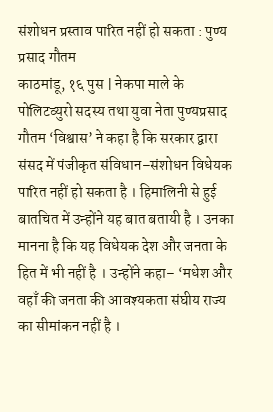संशोधन प्रस्ताव पारित नहीं हो सकता : पुण्य प्रसाद गौतम
काठमांडू, १६ पुस | नेकपा माले के पोलिटव्युरो सदस्य तथा युवा नेता पुण्यप्रसाद गौतम ‘विश्वास’ ने कहा है कि सरकार द्वारा संसद में पंजीकृत संविधान–संशोधन विधेयक पारित नहीं हो सकता है । हिमालिनी से हुई बातचित में उन्होंने यह बात बतायी है । उनका मानना है कि यह विधेयक देश और जनता के हित में भी नहीं है । उन्होंने कहा– ‘मधेश और वहाँ की जनता की आवश्यकता संघीय राज्य का सीमांकन नहीं है ।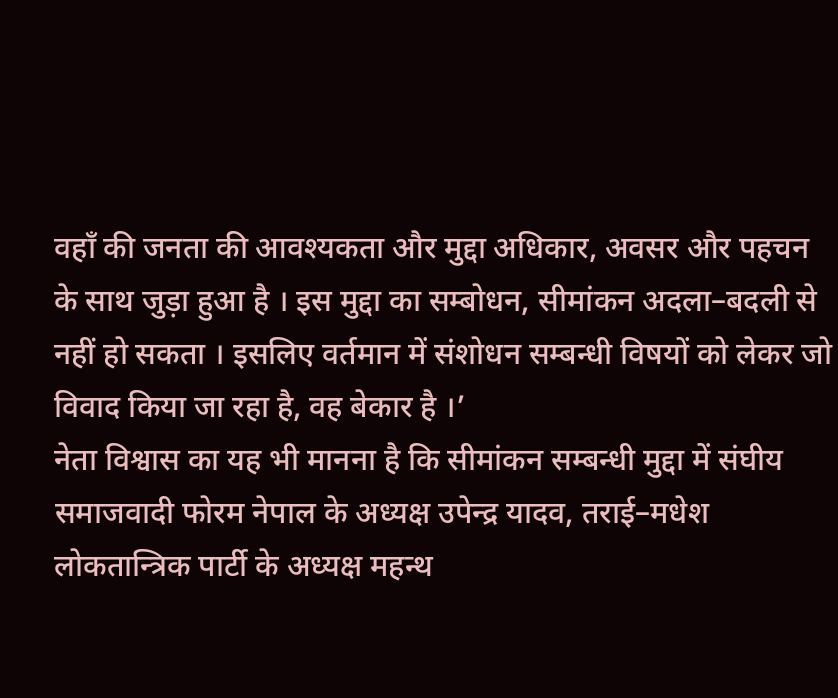वहाँ की जनता की आवश्यकता और मुद्दा अधिकार, अवसर और पहचन के साथ जुड़ा हुआ है । इस मुद्दा का सम्बोधन, सीमांकन अदला–बदली से नहीं हो सकता । इसलिए वर्तमान में संशोधन सम्बन्धी विषयों को लेकर जो विवाद किया जा रहा है, वह बेकार है ।’
नेता विश्वास का यह भी मानना है कि सीमांकन सम्बन्धी मुद्दा में संघीय समाजवादी फोरम नेपाल के अध्यक्ष उपेन्द्र यादव, तराई–मधेश लोकतान्त्रिक पार्टी के अध्यक्ष महन्थ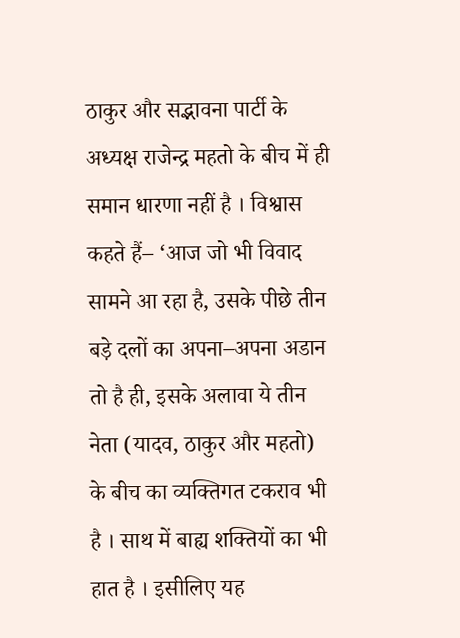ठाकुर और सद्भावना पार्टी के अध्यक्ष राजेन्द्र महतो के बीच में ही समान धारणा नहीं है । विश्वास कहते हैं– ‘आज जो भी विवाद सामने आ रहा है, उसके पीछे तीन बड़े दलों का अपना–अपना अडान तो है ही, इसके अलावा ये तीन नेता (यादव, ठाकुर और महतो) के बीच का व्यक्तिगत टकराव भी है । साथ में बाह्य शक्तियों का भी हात है । इसीलिए यह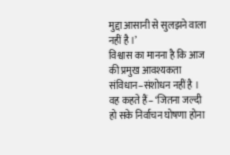मुद्दा आसानी से सुलझने वाला नहीं है ।’
विश्वास का मानना है कि आज की प्रमुख आवश्यकता संविधान–संशोधन नहीं है । वह कहते हैं– ‘जितना जल्दी हो सके निर्वाचन घोषणा होना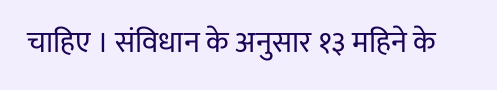चाहिए । संविधान के अनुसार १३ महिने के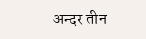अन्दर तीन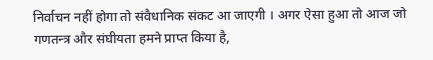निर्वाचन नहीं होगा तो संवैधानिक संकट आ जाएगी । अगर ऐसा हुआ तो आज जो गणतन्त्र और संघीयता हमने प्राप्त किया है,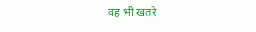वह भी खतरे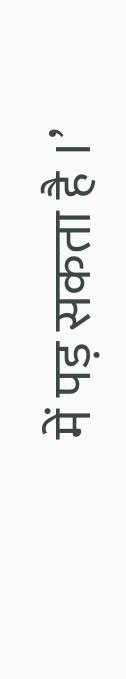में पड़ सकता है ।’